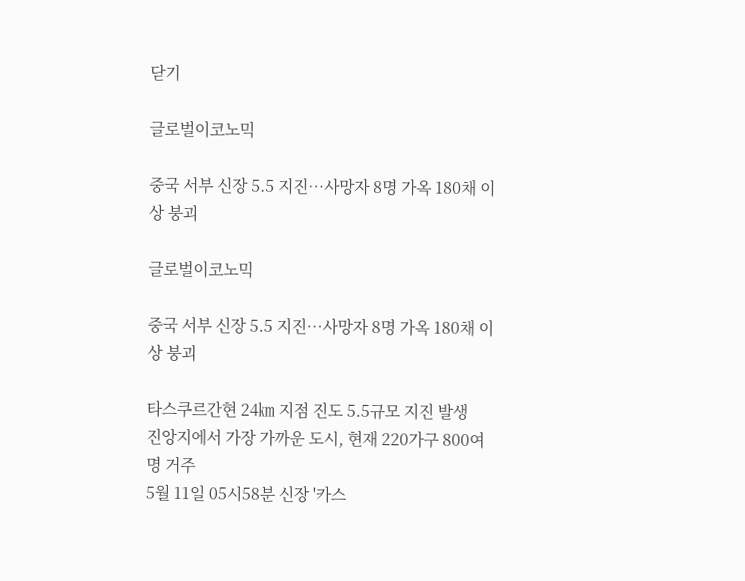닫기

글로벌이코노믹

중국 서부 신장 5.5 지진…사망자 8명 가옥 180채 이상 붕괴

글로벌이코노믹

중국 서부 신장 5.5 지진…사망자 8명 가옥 180채 이상 붕괴

타스쿠르간현 24㎞ 지점 진도 5.5규모 지진 발생
진앙지에서 가장 가까운 도시, 현재 220가구 800여명 거주
5월 11일 05시58분 신장 '카스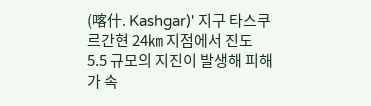(喀什. Kashgar)' 지구 타스쿠르간현 24㎞ 지점에서 진도 5.5 규모의 지진이 발생해 피해가 속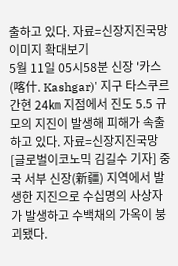출하고 있다. 자료=신장지진국망이미지 확대보기
5월 11일 05시58분 신장 '카스(喀什. Kashgar)' 지구 타스쿠르간현 24㎞ 지점에서 진도 5.5 규모의 지진이 발생해 피해가 속출하고 있다. 자료=신장지진국망
[글로벌이코노믹 김길수 기자] 중국 서부 신장(新疆) 지역에서 발생한 지진으로 수십명의 사상자가 발생하고 수백채의 가옥이 붕괴됐다.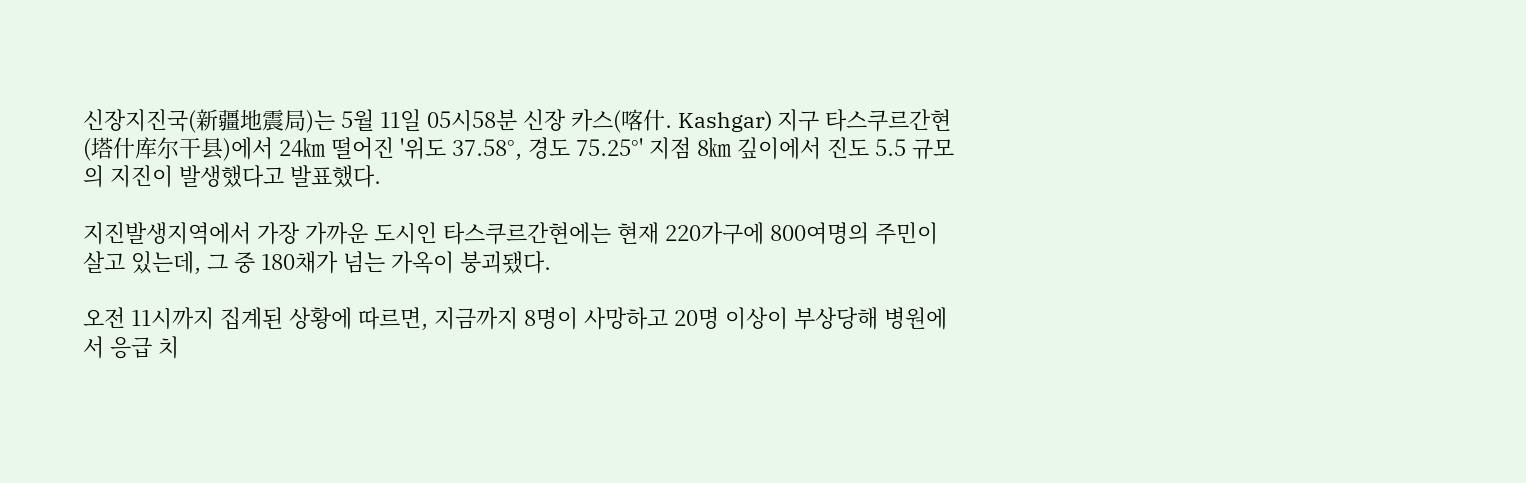신장지진국(新疆地震局)는 5월 11일 05시58분 신장 카스(喀什. Kashgar) 지구 타스쿠르간현(塔什库尔干县)에서 24㎞ 떨어진 '위도 37.58°, 경도 75.25°' 지점 8㎞ 깊이에서 진도 5.5 규모의 지진이 발생했다고 발표했다.

지진발생지역에서 가장 가까운 도시인 타스쿠르간현에는 현재 220가구에 800여명의 주민이 살고 있는데, 그 중 180채가 넘는 가옥이 붕괴됐다.

오전 11시까지 집계된 상황에 따르면, 지금까지 8명이 사망하고 20명 이상이 부상당해 병원에서 응급 치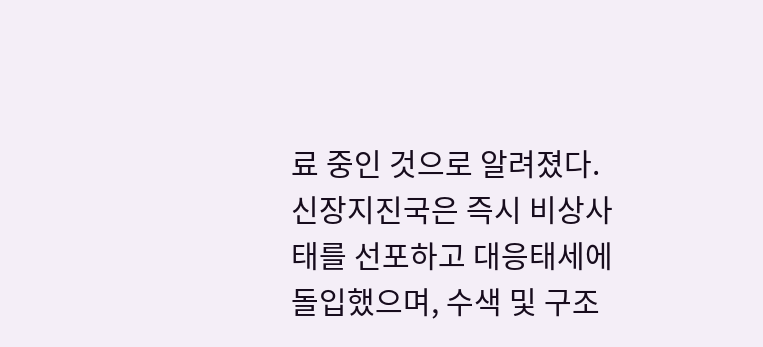료 중인 것으로 알려졌다.
신장지진국은 즉시 비상사태를 선포하고 대응태세에 돌입했으며, 수색 및 구조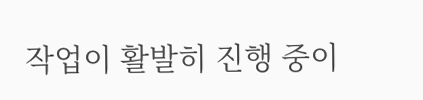작업이 활발히 진행 중이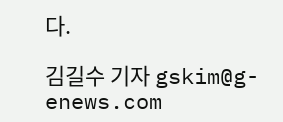다.

김길수 기자 gskim@g-enews.com